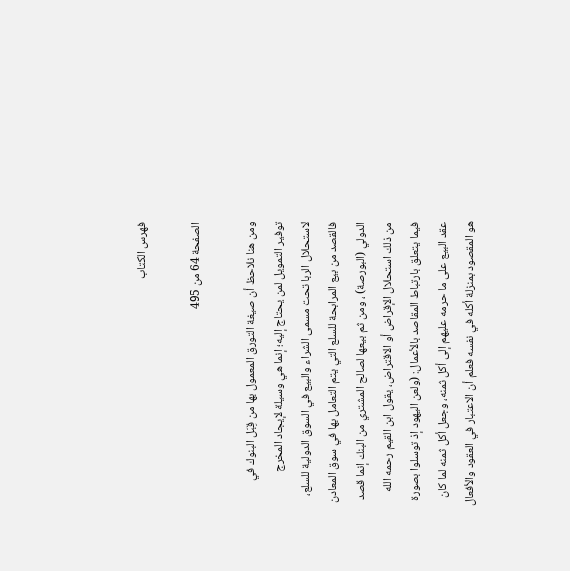فهرس الكتاب

الصفحة 64 من 495

ومن هنا نلاحظ أن صيغة التورق المعمول بها من قِبَل البنوك في توفير التمويل لمن يحتاج إليه؛ إنما هي وسيلة لإيجاد المخرج لاستحلال الربا تحت مسمى الشراء والبيع في السوق الدولية للسلع، فالقصد من بيع المرابحة للسلع التي يتم التعامل بها في سوق المعادن الدولي (البورصة) ، ومن ثم بيعها لصالح المشتري من البنك إنما قصد من ذلك استحلال الإقراض أو الاقتراض، يقول ابن القيم رحمه الله فيما يتعلق بارتباط المقاصد بالأعمال: (ولعن اليهود إذ توسلوا بصورة عقد البيع على ما حرمه عليهم إلى أكل ثمنه، وجعل أكل ثمنه لما كان هو المقصود بمنزلة أكله في نفسه فعلم أن الاعتبار في العقود والأفعال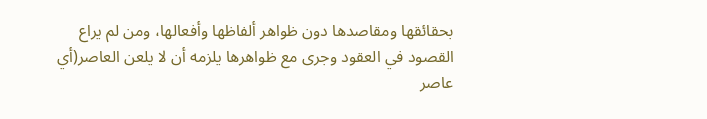بحقائقها ومقاصدها دون ظواهر ألفاظها وأفعالها، ومن لم يراع القصود في العقود وجرى مع ظواهرها يلزمه أن لا يلعن العاصر(أي عاصر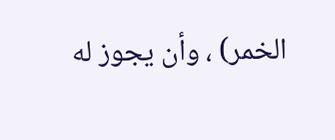الخمر) ، وأن يجوز له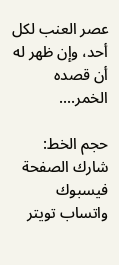عصر العنب لكل أحد، وإن ظهر له أن قصده الخمر....

حجم الخط:
شارك الصفحة
فيسبوك واتساب تويتر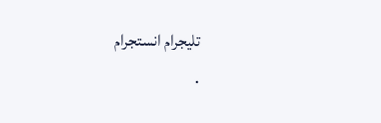تليجرام انستجرام
.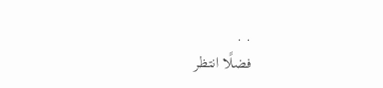. .
فضلًا انتظر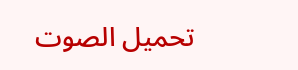تحميل الصوت